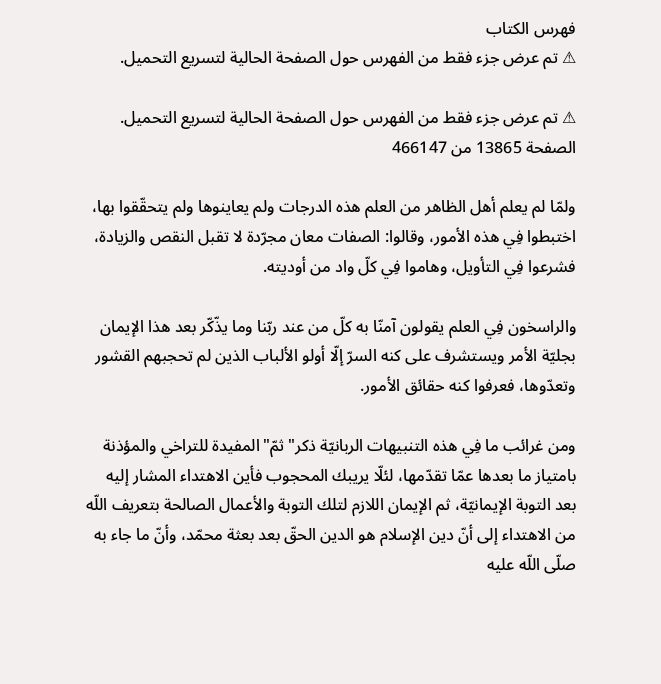فهرس الكتاب
⚠ تم عرض جزء فقط من الفهرس حول الصفحة الحالية لتسريع التحميل.

⚠ تم عرض جزء فقط من الفهرس حول الصفحة الحالية لتسريع التحميل.
الصفحة 13865 من 466147

ولمّا لم يعلم أهل الظاهر من العلم هذه الدرجات ولم يعاينوها ولم يتحقّقوا بها، اختبطوا فِي هذه الأمور، وقالوا: الصفات معان مجرّدة لا تقبل النقص والزيادة، فشرعوا فِي التأويل، وهاموا فِي كلّ واد من أوديته.

والراسخون فِي العلم يقولون آمنّا به كلّ من عند ربّنا وما يذّكّر بعد هذا الإيمان بجليّة الأمر ويستشرف على كنه السرّ إلّا أولو الألباب الذين لم تحجبهم القشور وتعدّوها، فعرفوا كنه حقائق الأمور.

ومن غرائب ما فِي هذه التنبيهات الربانيّة ذكر"ثمّ"المفيدة للتراخي والمؤذنة بامتياز ما بعدها عمّا تقدّمها، لئلّا يريبك المحجوب فأين الاهتداء المشار إليه بعد التوبة الإيمانيّة، ثم الإيمان اللازم لتلك التوبة والأعمال الصالحة بتعريف اللّه من الاهتداء إلى أنّ دين الإسلام هو الدين الحقّ بعد بعثة محمّد، وأنّ ما جاء به صلّى اللّه عليه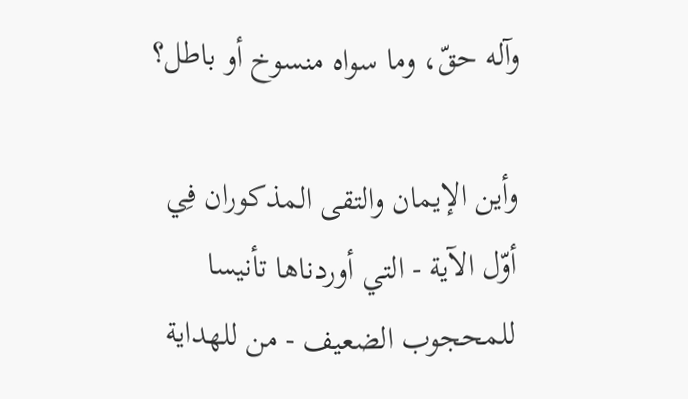وآله حقّ، وما سواه منسوخ أو باطل؟

وأين الإيمان والتقى المذكوران فِي أوّل الآية - التي أوردناها تأنيسا للمحجوب الضعيف - من للهداية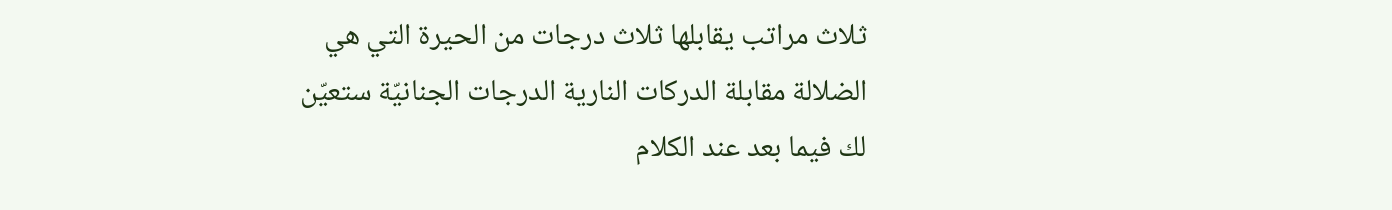ثلاث مراتب يقابلها ثلاث درجات من الحيرة التي هي الضلالة مقابلة الدركات النارية الدرجات الجنانيّة ستعيّن لك فيما بعد عند الكلام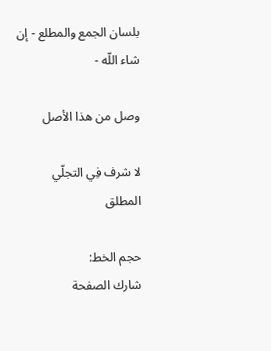بلسان الجمع والمطلع - إن شاء اللّه -

وصل من هذا الأصل

لا شرف فِي التجلّي المطلق

حجم الخط:
شارك الصفحة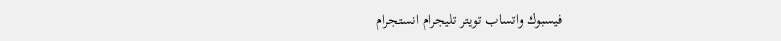فيسبوك واتساب تويتر تليجرام انستجرام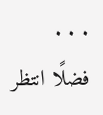. . .
فضلًا انتظر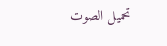تحميل الصوت